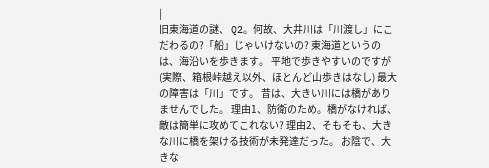|
旧東海道の謎、 Q2。何故、大井川は「川渡し」にこだわるの?「船」じゃいけないの? 東海道というのは、海沿いを歩きます。 平地で歩きやすいのですが(実際、箱根峠越え以外、ほとんど山歩きはなし) 最大の障害は「川」です。 昔は、大きい川には橋がありませんでした。 理由1、防衛のため。橋がなければ、敵は簡単に攻めてこれない? 理由2、そもそも、大きな川に橋を架ける技術が未発達だった。 お陰で、大きな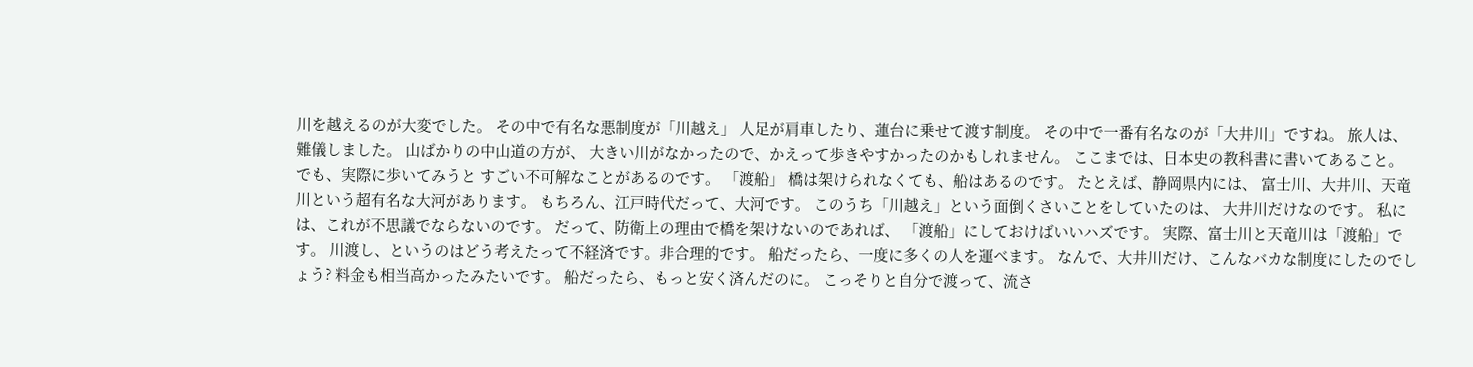川を越えるのが大変でした。 その中で有名な悪制度が「川越え」 人足が肩車したり、蓮台に乗せて渡す制度。 その中で一番有名なのが「大井川」ですね。 旅人は、難儀しました。 山ばかりの中山道の方が、 大きい川がなかったので、かえって歩きやすかったのかもしれません。 ここまでは、日本史の教科書に書いてあること。 でも、実際に歩いてみうと すごい不可解なことがあるのです。 「渡船」 橋は架けられなくても、船はあるのです。 たとえば、静岡県内には、 富士川、大井川、天竜川という超有名な大河があります。 もちろん、江戸時代だって、大河です。 このうち「川越え」という面倒くさいことをしていたのは、 大井川だけなのです。 私には、これが不思議でならないのです。 だって、防衛上の理由で橋を架けないのであれば、 「渡船」にしておけばいいハズです。 実際、富士川と天竜川は「渡船」です。 川渡し、というのはどう考えたって不経済です。非合理的です。 船だったら、一度に多くの人を運べます。 なんで、大井川だけ、こんなバカな制度にしたのでしょう? 料金も相当高かったみたいです。 船だったら、もっと安く済んだのに。 こっそりと自分で渡って、流さ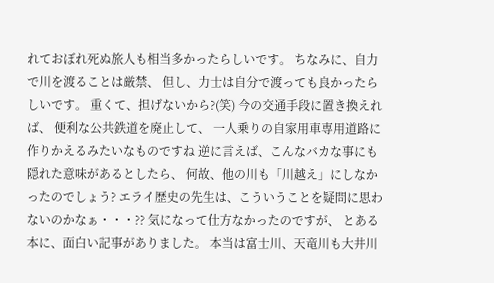れておぼれ死ぬ旅人も相当多かったらしいです。 ちなみに、自力で川を渡ることは厳禁、 但し、力士は自分で渡っても良かったらしいです。 重くて、担げないから?(笑) 今の交通手段に置き換えれば、 便利な公共鉄道を廃止して、 一人乗りの自家用車専用道路に作りかえるみたいなものですね 逆に言えば、こんなバカな事にも隠れた意味があるとしたら、 何故、他の川も「川越え」にしなかったのでしょう? エライ歴史の先生は、こういうことを疑問に思わないのかなぁ・・・?? 気になって仕方なかったのですが、 とある本に、面白い記事がありました。 本当は富士川、天竜川も大井川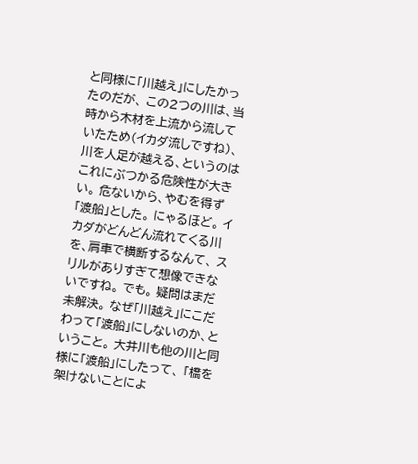と同様に「川越え」にしたかったのだが、 この2つの川は、当時から木材を上流から流していたため(イカダ流しですね)、 川を人足が越える、というのはこれにぶつかる危険性が大きい。 危ないから、やむを得ず「渡船」とした。 にゃるほど。 イカダがどんどん流れてくる川を、肩車で横断するなんて、 スリルがありすぎて想像できないですね。 でも。 疑問はまだ未解決。 なぜ「川越え」にこだわって「渡船」にしないのか、ということ。 大井川も他の川と同様に「渡船」にしたって、 「橋を架けないことによ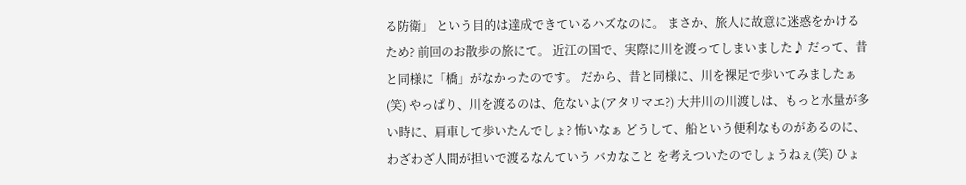る防衛」 という目的は達成できているハズなのに。 まさか、旅人に故意に迷惑をかけるため? 前回のお散歩の旅にて。 近江の国で、実際に川を渡ってしまいました♪ だって、昔と同様に「橋」がなかったのです。 だから、昔と同様に、川を裸足で歩いてみましたぁ(笑) やっぱり、川を渡るのは、危ないよ(アタリマエ?) 大井川の川渡しは、もっと水量が多い時に、肩車して歩いたんでしょ? 怖いなぁ どうして、船という便利なものがあるのに、わざわざ人間が担いで渡るなんていう バカなこと を考えついたのでしょうねぇ(笑) ひょ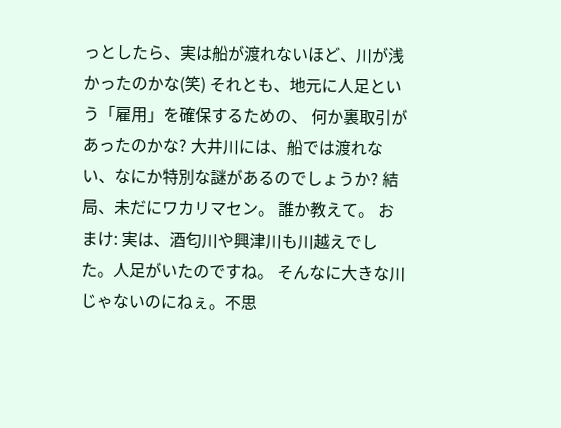っとしたら、実は船が渡れないほど、川が浅かったのかな(笑) それとも、地元に人足という「雇用」を確保するための、 何か裏取引があったのかな? 大井川には、船では渡れない、なにか特別な謎があるのでしょうか? 結局、未だにワカリマセン。 誰か教えて。 おまけ: 実は、酒匂川や興津川も川越えでした。人足がいたのですね。 そんなに大きな川じゃないのにねぇ。不思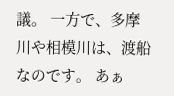議。 一方で、多摩川や相模川は、渡船なのです。 あぁ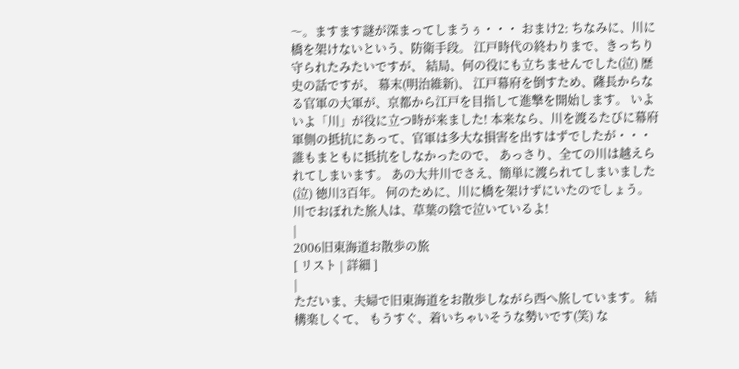〜。ますます謎が深まってしまうぅ・・・ おまけ2: ちなみに、川に橋を架けないという、防衛手段。 江戸時代の終わりまで、きっちり守られたみたいですが、 結局、何の役にも立ちませんでした(泣) 歴史の話ですが、 幕末(明治維新)、 江戸幕府を倒すため、薩長からなる官軍の大軍が、京都から江戸を目指して進撃を開始します。 いよいよ「川」が役に立つ時が来ました! 本来なら、川を渡るたびに幕府軍側の抵抗にあって、官軍は多大な損害を出すはずでしたが・・・ 誰もまともに抵抗をしなかったので、 あっさり、全ての川は越えられてしまいます。 あの大井川でさえ、簡単に渡られてしまいました(泣) 徳川3百年。 何のために、川に橋を架けずにいたのでしょう。 川でおぼれた旅人は、草葉の陰で泣いているよ!
|
2006旧東海道お散歩の旅
[ リスト | 詳細 ]
|
ただいま、夫婦で旧東海道をお散歩しながら西へ旅しています。 結構楽しくて、 もうすぐ、着いちゃいそうな勢いです(笑) な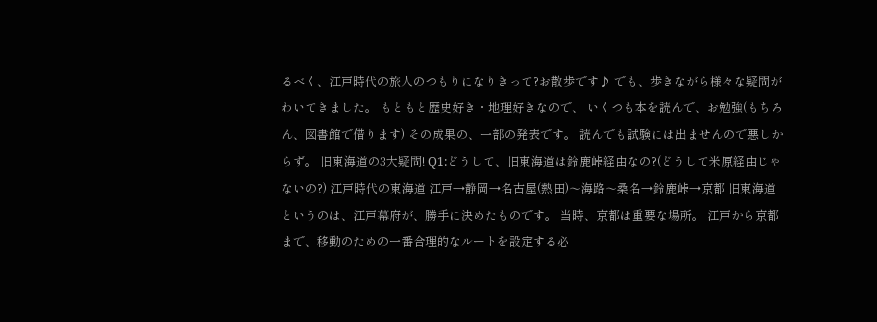るべく、江戸時代の旅人のつもりになりきって?お散歩です♪ でも、歩きながら様々な疑問がわいてきました。 もともと歴史好き・地理好きなので、 いくつも本を読んで、お勉強(もちろん、図書館で借ります) その成果の、一部の発表です。 読んでも試験には出ませんので悪しからず。 旧東海道の3大疑問! Q1:どうして、旧東海道は鈴鹿峠経由なの?(どうして米原経由じゃないの?) 江戸時代の東海道 江戸→静岡→名古屋(熱田)〜海路〜桑名→鈴鹿峠→京都 旧東海道というのは、江戸幕府が、勝手に決めたものです。 当時、京都は重要な場所。 江戸から京都まで、移動のための一番合理的なルートを設定する必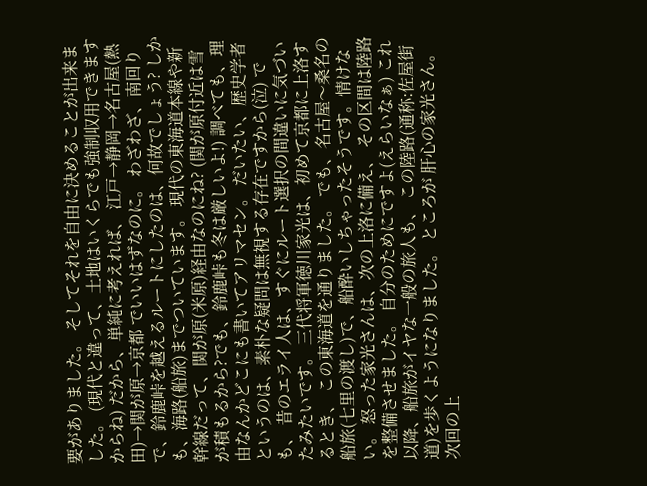要がありました。 そしてそれを自由に決めることが出来ました。 (現代と違って、土地はいくらでも強制収用できますからね) だから、単純に考えれば、 江戸→静岡→名古屋(熱田)→関が原→京都 でいいはずなのに。 わざわざ、南回りで、鈴鹿峠を越えるルートにしたのは、何故でしょう? しかも、海路(船旅)までついています。 現代の東海道本線や新幹線だって、関が原(米原)経由なのにね? (関が原付近は雪が積もるから?でも、鈴鹿峠も冬は厳しいよ!) 調べても、理由なんかどこにも書いてアリマセン。 だいたい、歴史学者というのは、素朴な疑問は無視する存在ですから(泣) でも、 昔のエライ人は、すぐにルート選択の間違いに気づいたみたいです。 三代将軍徳川家光は、初めて京都に上洛するとき、 この東海道を通りました。 でも、名古屋〜桑名の船旅(七里の渡し)で、船酔いしちゃったそうです。情けない。 怒った家光さんは、次の上洛に備え、 その区間は陸路を整備させました。 自分のためにですよ(えらいなぁ) これ以降、船旅がイヤな一般の旅人も、 この陸路(通称:佐屋街道)を歩くようになりました。 ところが 肝心の家光さん。 次回の上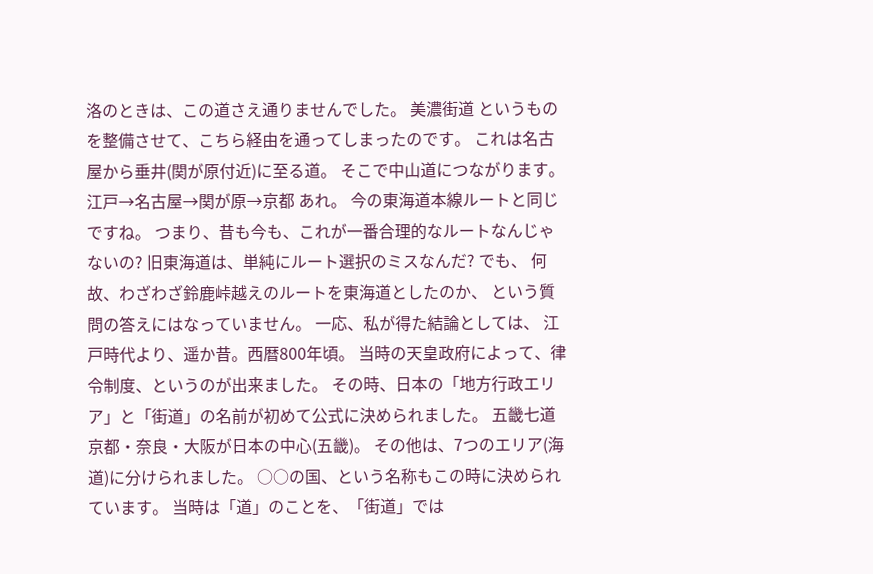洛のときは、この道さえ通りませんでした。 美濃街道 というものを整備させて、こちら経由を通ってしまったのです。 これは名古屋から垂井(関が原付近)に至る道。 そこで中山道につながります。 江戸→名古屋→関が原→京都 あれ。 今の東海道本線ルートと同じですね。 つまり、昔も今も、これが一番合理的なルートなんじゃないの? 旧東海道は、単純にルート選択のミスなんだ? でも、 何故、わざわざ鈴鹿峠越えのルートを東海道としたのか、 という質問の答えにはなっていません。 一応、私が得た結論としては、 江戸時代より、遥か昔。西暦800年頃。 当時の天皇政府によって、律令制度、というのが出来ました。 その時、日本の「地方行政エリア」と「街道」の名前が初めて公式に決められました。 五畿七道 京都・奈良・大阪が日本の中心(五畿)。 その他は、7つのエリア(海道)に分けられました。 ○○の国、という名称もこの時に決められています。 当時は「道」のことを、「街道」では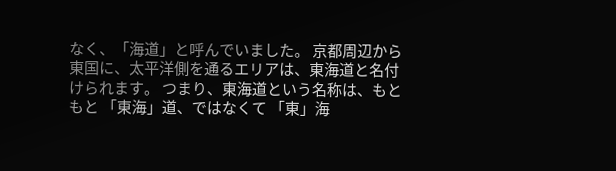なく、「海道」と呼んでいました。 京都周辺から東国に、太平洋側を通るエリアは、東海道と名付けられます。 つまり、東海道という名称は、もともと 「東海」道、ではなくて 「東」海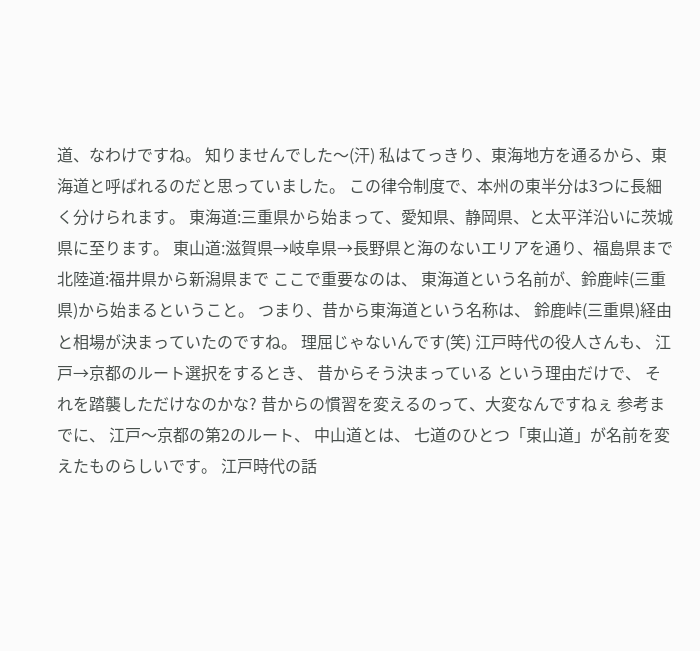道、なわけですね。 知りませんでした〜(汗) 私はてっきり、東海地方を通るから、東海道と呼ばれるのだと思っていました。 この律令制度で、本州の東半分は3つに長細く分けられます。 東海道:三重県から始まって、愛知県、静岡県、と太平洋沿いに茨城県に至ります。 東山道:滋賀県→岐阜県→長野県と海のないエリアを通り、福島県まで 北陸道:福井県から新潟県まで ここで重要なのは、 東海道という名前が、鈴鹿峠(三重県)から始まるということ。 つまり、昔から東海道という名称は、 鈴鹿峠(三重県)経由と相場が決まっていたのですね。 理屈じゃないんです(笑) 江戸時代の役人さんも、 江戸→京都のルート選択をするとき、 昔からそう決まっている という理由だけで、 それを踏襲しただけなのかな? 昔からの慣習を変えるのって、大変なんですねぇ 参考までに、 江戸〜京都の第2のルート、 中山道とは、 七道のひとつ「東山道」が名前を変えたものらしいです。 江戸時代の話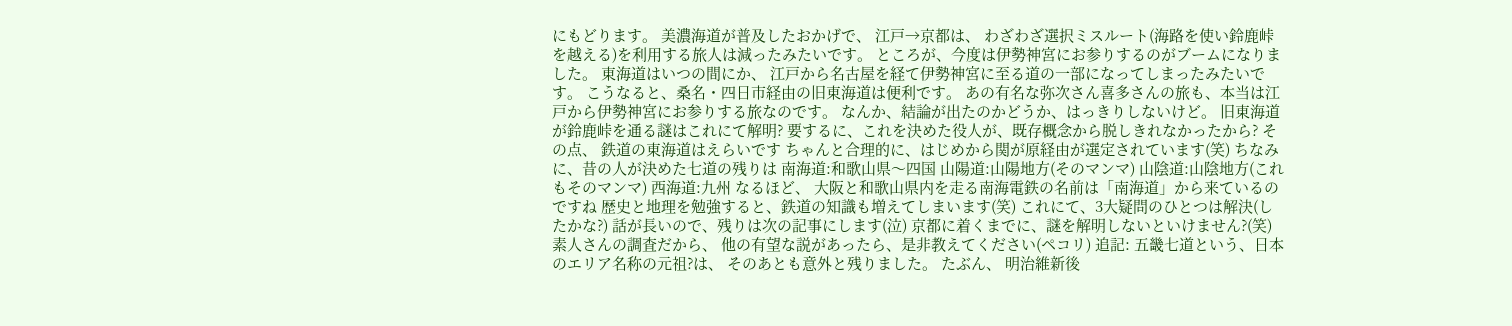にもどります。 美濃海道が普及したおかげで、 江戸→京都は、 わざわざ選択ミスルート(海路を使い鈴鹿峠を越える)を利用する旅人は減ったみたいです。 ところが、今度は伊勢神宮にお参りするのがブームになりました。 東海道はいつの間にか、 江戸から名古屋を経て伊勢神宮に至る道の一部になってしまったみたいです。 こうなると、桑名・四日市経由の旧東海道は便利です。 あの有名な弥次さん喜多さんの旅も、本当は江戸から伊勢神宮にお参りする旅なのです。 なんか、結論が出たのかどうか、はっきりしないけど。 旧東海道が鈴鹿峠を通る謎はこれにて解明? 要するに、これを決めた役人が、既存概念から脱しきれなかったから? その点、 鉄道の東海道はえらいです ちゃんと合理的に、はじめから関が原経由が選定されています(笑) ちなみに、昔の人が決めた七道の残りは 南海道:和歌山県〜四国 山陽道:山陽地方(そのマンマ) 山陰道:山陰地方(これもそのマンマ) 西海道:九州 なるほど、 大阪と和歌山県内を走る南海電鉄の名前は「南海道」から来ているのですね 歴史と地理を勉強すると、鉄道の知識も増えてしまいます(笑) これにて、3大疑問のひとつは解決(したかな?) 話が長いので、残りは次の記事にします(泣) 京都に着くまでに、謎を解明しないといけません?(笑) 素人さんの調査だから、 他の有望な説があったら、是非教えてください(ペコリ) 追記: 五畿七道という、日本のエリア名称の元祖?は、 そのあとも意外と残りました。 たぶん、 明治維新後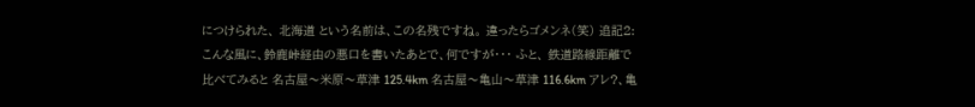につけられた、 北海道 という名前は、この名残ですね。 違ったらゴメンネ(笑) 追記2: こんな風に、鈴鹿峠経由の悪口を書いたあとで、何ですが・・・ ふと、 鉄道路線距離で比べてみると 名古屋〜米原〜草津 125.4km 名古屋〜亀山〜草津 116.6km アレ?、亀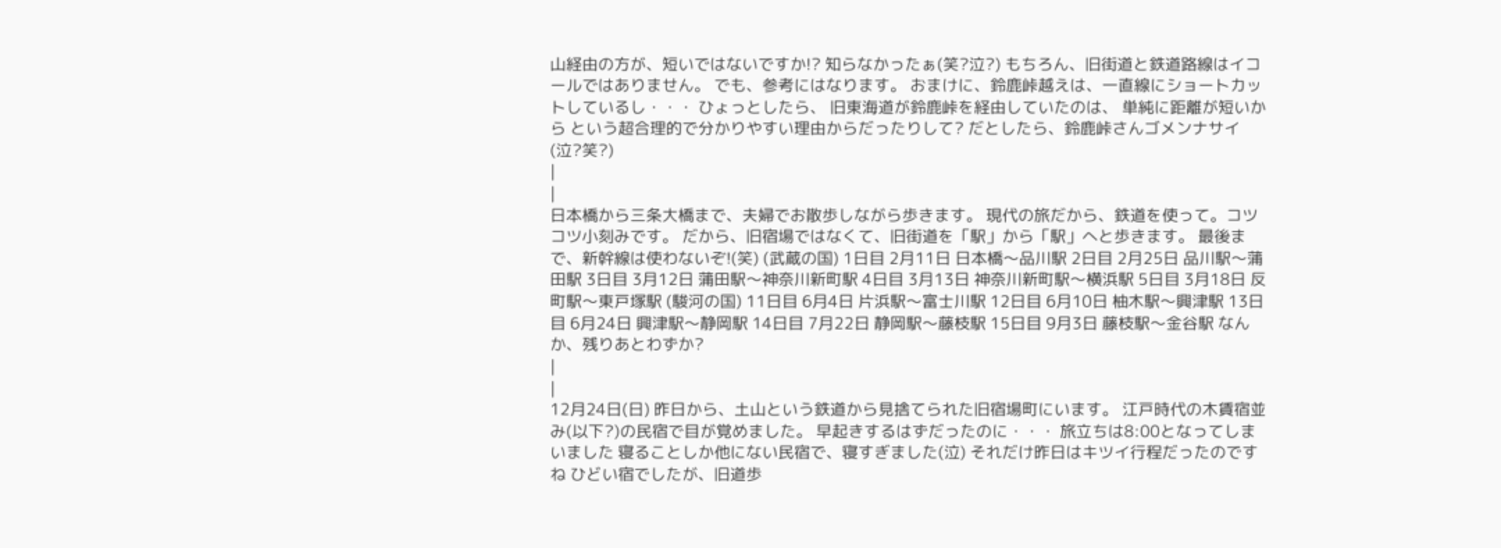山経由の方が、短いではないですか!? 知らなかったぁ(笑?泣?) もちろん、旧街道と鉄道路線はイコールではありません。 でも、参考にはなります。 おまけに、鈴鹿峠越えは、一直線にショートカットしているし・・・ ひょっとしたら、 旧東海道が鈴鹿峠を経由していたのは、 単純に距離が短いから という超合理的で分かりやすい理由からだったりして? だとしたら、鈴鹿峠さんゴメンナサイ(泣?笑?)
|
|
日本橋から三条大橋まで、夫婦でお散歩しながら歩きます。 現代の旅だから、鉄道を使って。コツコツ小刻みです。 だから、旧宿場ではなくて、旧街道を「駅」から「駅」へと歩きます。 最後まで、新幹線は使わないぞ!(笑) (武蔵の国) 1日目 2月11日 日本橋〜品川駅 2日目 2月25日 品川駅〜蒲田駅 3日目 3月12日 蒲田駅〜神奈川新町駅 4日目 3月13日 神奈川新町駅〜横浜駅 5日目 3月18日 反町駅〜東戸塚駅 (駿河の国) 11日目 6月4日 片浜駅〜富士川駅 12日目 6月10日 柚木駅〜興津駅 13日目 6月24日 興津駅〜静岡駅 14日目 7月22日 静岡駅〜藤枝駅 15日目 9月3日 藤枝駅〜金谷駅 なんか、残りあとわずか?
|
|
12月24日(日) 昨日から、土山という鉄道から見捨てられた旧宿場町にいます。 江戸時代の木賃宿並み(以下?)の民宿で目が覚めました。 早起きするはずだったのに・・・ 旅立ちは8:00となってしまいました 寝ることしか他にない民宿で、寝すぎました(泣) それだけ昨日はキツイ行程だったのですね ひどい宿でしたが、旧道歩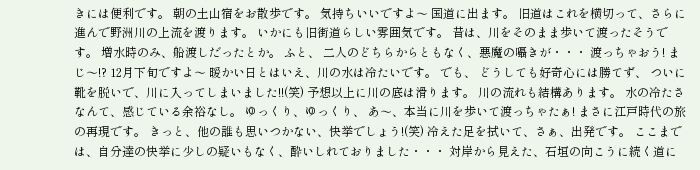きには便利です。 朝の土山宿をお散歩です。 気持ちいいですよ〜 国道に出ます。 旧道はこれを横切って、さらに進んで野洲川の上流を渡ります。 いかにも旧街道らしい雰囲気です。 昔は、川をそのまま歩いて渡ったそうです。 増水時のみ、船渡しだったとか。 ふと、 二人のどちらからともなく、悪魔の囁きが・・・ 渡っちゃおう! まじ〜!? 12月下旬ですよ〜 暖かい日とはいえ、川の水は冷たいです。 でも、 どうしても好奇心には勝てず、 ついに靴を脱いで、川に入ってしまいました!!(笑) 予想以上に川の底は滑ります。 川の流れも結構あります。 水の冷たさなんて、感じている余裕なし。 ゆっくり、ゆっくり、 あ〜、本当に川を歩いて渡っちゃたぁ! まさに江戸時代の旅の再現です。 きっと、他の誰も思いつかない、快挙でしょう!(笑) 冷えた足を拭いて、さぁ、出発です。 ここまでは、自分達の快挙に少しの疑いもなく、酔いしれておりました・・・ 対岸から見えた、石垣の向こうに続く道に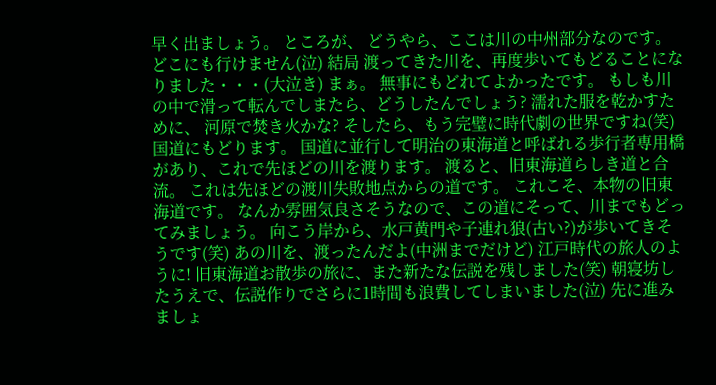早く出ましょう。 ところが、 どうやら、ここは川の中州部分なのです。 どこにも行けません(泣) 結局 渡ってきた川を、再度歩いてもどることになりました・・・(大泣き) まぁ。 無事にもどれてよかったです。 もしも川の中で滑って転んでしまたら、どうしたんでしょう? 濡れた服を乾かすために、 河原で焚き火かな? そしたら、もう完璧に時代劇の世界ですね(笑) 国道にもどります。 国道に並行して明治の東海道と呼ばれる歩行者専用橋があり、これで先ほどの川を渡ります。 渡ると、旧東海道らしき道と合流。 これは先ほどの渡川失敗地点からの道です。 これこそ、本物の旧東海道です。 なんか雰囲気良さそうなので、この道にそって、川までもどってみましょう。 向こう岸から、水戸黄門や子連れ狼(古い?)が歩いてきそうです(笑) あの川を、渡ったんだよ(中洲までだけど) 江戸時代の旅人のように! 旧東海道お散歩の旅に、また新たな伝説を残しました(笑) 朝寝坊したうえで、伝説作りでさらに1時間も浪費してしまいました(泣) 先に進みましょ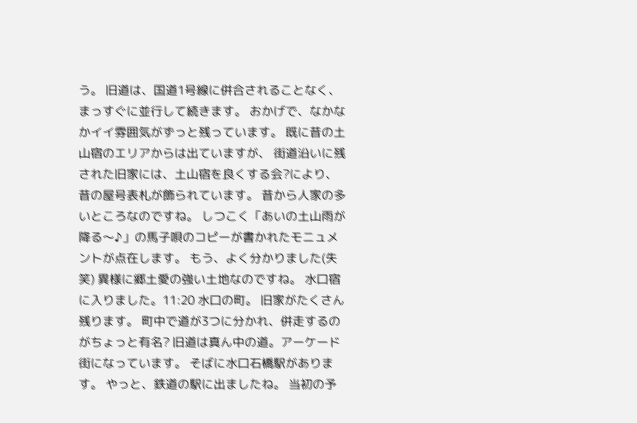う。 旧道は、国道1号線に併合されることなく、まっすぐに並行して続きます。 おかげで、なかなかイイ雰囲気がずっと残っています。 既に昔の土山宿のエリアからは出ていますが、 街道沿いに残された旧家には、土山宿を良くする会?により、昔の屋号表札が飾られています。 昔から人家の多いところなのですね。 しつこく「あいの土山雨が降る〜♪」の馬子唄のコピーが書かれたモニュメントが点在します。 もう、よく分かりました(失笑) 異様に郷土愛の強い土地なのですね。 水口宿に入りました。11:20 水口の町。 旧家がたくさん残ります。 町中で道が3つに分かれ、併走するのがちょっと有名? 旧道は真ん中の道。アーケード街になっています。 そばに水口石橋駅があります。 やっと、鉄道の駅に出ましたね。 当初の予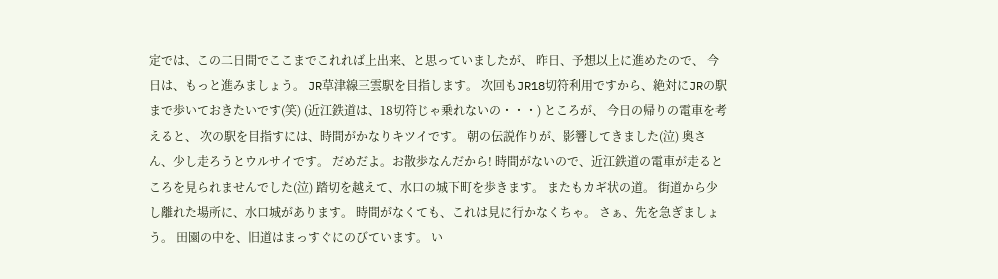定では、この二日間でここまでこれれば上出来、と思っていましたが、 昨日、予想以上に進めたので、 今日は、もっと進みましょう。 JR草津線三雲駅を目指します。 次回もJR18切符利用ですから、絶対にJRの駅まで歩いておきたいです(笑) (近江鉄道は、18切符じゃ乗れないの・・・) ところが、 今日の帰りの電車を考えると、 次の駅を目指すには、時間がかなりキツイです。 朝の伝説作りが、影響してきました(泣) 奥さん、少し走ろうとウルサイです。 だめだよ。お散歩なんだから! 時間がないので、近江鉄道の電車が走るところを見られませんでした(泣) 踏切を越えて、水口の城下町を歩きます。 またもカギ状の道。 街道から少し離れた場所に、水口城があります。 時間がなくても、これは見に行かなくちゃ。 さぁ、先を急ぎましょう。 田園の中を、旧道はまっすぐにのびています。 い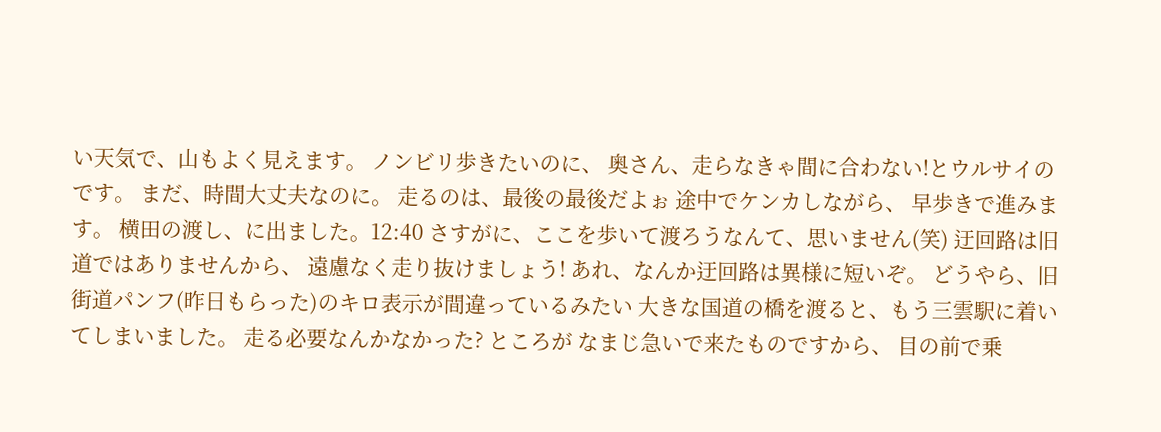い天気で、山もよく見えます。 ノンビリ歩きたいのに、 奥さん、走らなきゃ間に合わない!とウルサイのです。 まだ、時間大丈夫なのに。 走るのは、最後の最後だよぉ 途中でケンカしながら、 早歩きで進みます。 横田の渡し、に出ました。12:40 さすがに、ここを歩いて渡ろうなんて、思いません(笑) 迂回路は旧道ではありませんから、 遠慮なく走り抜けましょう! あれ、なんか迂回路は異様に短いぞ。 どうやら、旧街道パンフ(昨日もらった)のキロ表示が間違っているみたい 大きな国道の橋を渡ると、もう三雲駅に着いてしまいました。 走る必要なんかなかった? ところが なまじ急いで来たものですから、 目の前で乗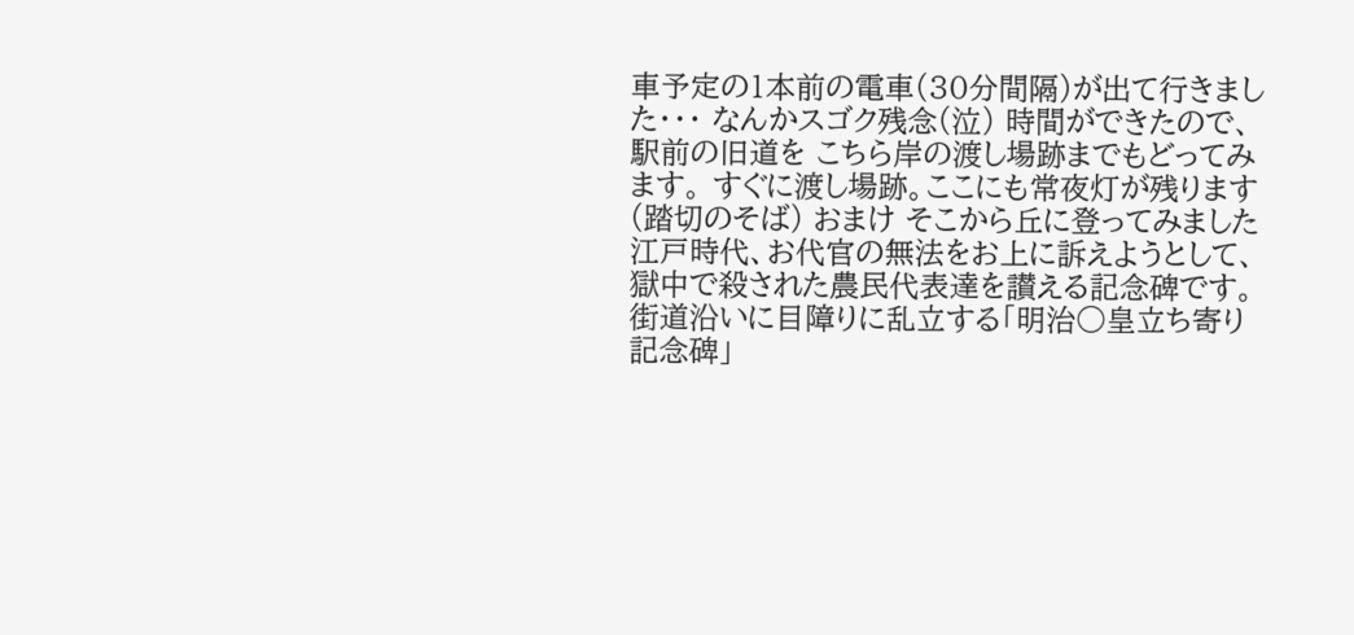車予定の1本前の電車(30分間隔)が出て行きました・・・ なんかスゴク残念(泣) 時間ができたので、駅前の旧道を こちら岸の渡し場跡までもどってみます。 すぐに渡し場跡。ここにも常夜灯が残ります(踏切のそば) おまけ そこから丘に登ってみました 江戸時代、お代官の無法をお上に訴えようとして、獄中で殺された農民代表達を讃える記念碑です。 街道沿いに目障りに乱立する「明治○皇立ち寄り記念碑」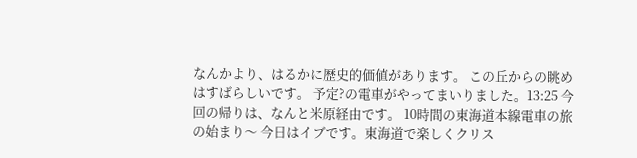なんかより、はるかに歴史的価値があります。 この丘からの眺めはすばらしいです。 予定?の電車がやってまいりました。13:25 今回の帰りは、なんと米原経由です。 10時間の東海道本線電車の旅の始まり〜 今日はイブです。東海道で楽しくクリス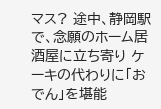マス? 途中、静岡駅で、念願のホーム居酒屋に立ち寄り ケーキの代わりに「おでん」を堪能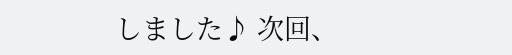しました♪ 次回、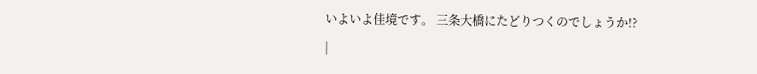いよいよ佳境です。 三条大橋にたどりつくのでしょうか!? |